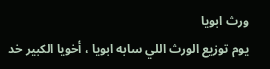ورث ابويا
يوم توزيع الورث اللي سابه ابويا ، أخويا الكبير خد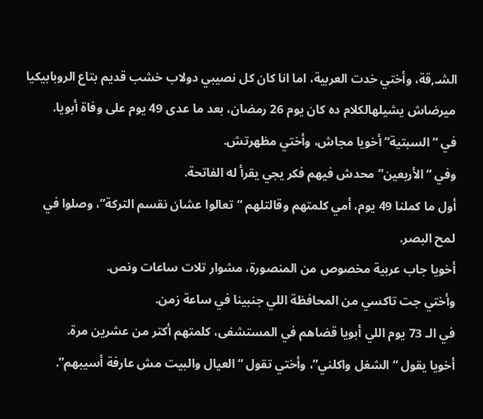الشـ,قة، وأختي خدت العربية، اما انا كان كل نصيبي دولاب خشب قديم بتاع الروبابيكيا ميرضاش يشيلهالكلام ده كان يوم 26 رمضان، بعد ما عدى 49 يوم على وفاة أبويا.
في “السبتية” أخويا مجاش، وأختي مظهرتش.
وفي “الأربعين” محدش فيهم فكر يجي يقرأ له الفاتحة.
أول ما كملنا 49 يوم، أمي كلمتهم وقالتلهم “تعالوا عشان نقسم التركة”، وصلوا في لمح البصر.
أخويا جاب عربية مخصوص من المنصورة، مشوار تلات ساعات ونص.
وأختي جت تاكسي من المحافظة اللي جنبينا في ساعة زمن.
في الـ 73 يوم اللي أبويا قضاهم في المستشفى، كلمتهم أكتر من عشرين مرة.
أخويا يقول “الشغل واكلني”، وأختي تقول “العيال والبيت مش عارفة أسيبهم”.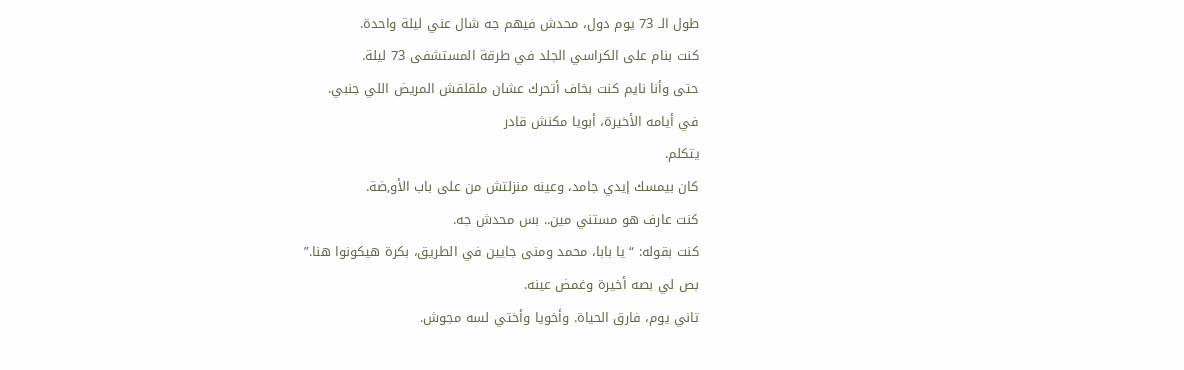طول الـ 73 يوم دول، محدش فيهم جه شال عني ليلة واحدة.
كنت بنام على الكراسي الجلد في طرقة المستشفى 73 ليلة.
حتى وأنا نايم كنت بخاف أتحرك عشان ملقلقش المريض اللي جنبي.
في أيامه الأخيرة، أبويا مكنش قادر
يتكلم.
كان بيمسك إيدي جامد، وعينه منزلتش من على باب الأو,ضة.
كنت عارف هو مستني مين.. بس محدش جه.
كنت بقوله: “يا بابا، محمد ومنى جايين في الطريق، بكرة هيكونوا هنا.”
بص لي بصه أخيرة وغمض عينه.
تاني يوم، فارق الحياة. وأخويا وأختي لسه مجوش.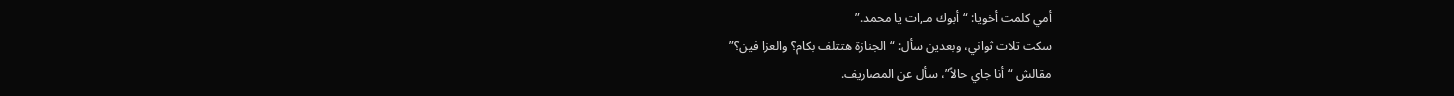أمي كلمت أخويا: “أبوك مـ,ات يا محمد.”
سكت تلات ثواني، وبعدين سأل: “الجنازة هتتلف بكام؟ والعزا فين؟”
مقالش “أنا جاي حالاً”، سأل عن المصاريف.